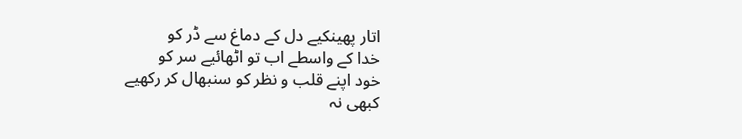اتار پھینکیے دل کے دماغ سے ڈر کو
خدا کے واسطے اب تو اٹھائیے سر کو
خود اپنے قلب و نظر کو سنبھال کر رکھیے
کبھی نہ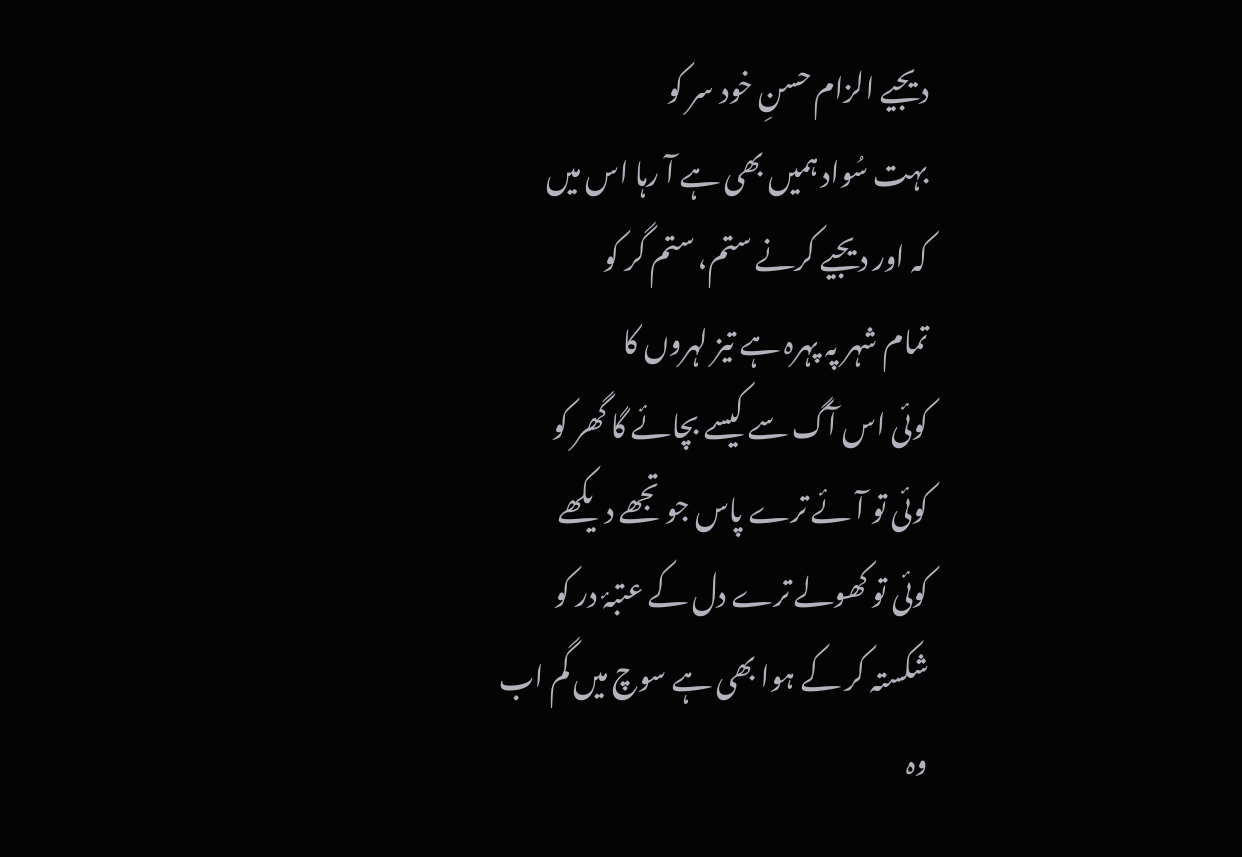دیجیے الزام حسنِ خود سر کو
بہت سُواد ہمیں بھی ہے آ رہا اس میں
کہ اور دیجیے کرنے ستم، ستم گر کو
تمام شہر پہ پہرہ ہے تیز لہروں کا
کوئی اس آگ سے کیسے بچائے گا گھر کو
کوئی تو آئے ترے پاس جو تجھے دیکھے
کوئی تو کھولے ترے دل کے عتبۂ در کو
شکستہ کر کے ہوا بھی ہے سوچ میں گم اب
وہ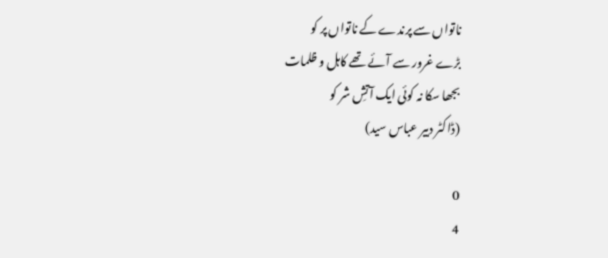ناتواں سے پرندے کے ناتواں پر کو
بڑے غرور سے آئے تھے کاہل و ظلمات
بجھا سکا نہ کوئی ایک آتشِ شر کو
(ڈاکٹر دبیر عباس سید)

0
4